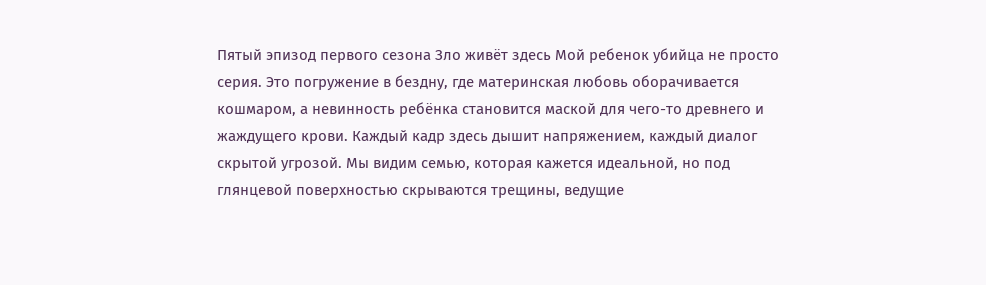Пятый эпизод первого сезона Зло живёт здесь Мой ребенок убийца не просто серия. Это погружение в бездну, где материнская любовь оборачивается кошмаром, а невинность ребёнка становится маской для чего-то древнего и жаждущего крови. Каждый кадр здесь дышит напряжением, каждый диалог скрытой угрозой. Мы видим семью, которая кажется идеальной, но под глянцевой поверхностью скрываются трещины, ведущие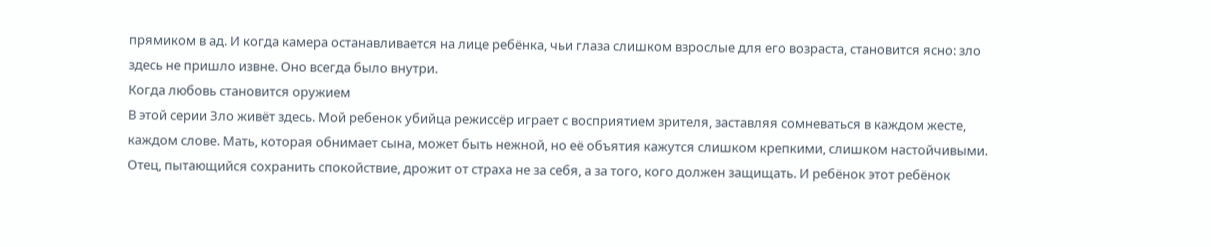прямиком в ад. И когда камера останавливается на лице ребёнка, чьи глаза слишком взрослые для его возраста, становится ясно: зло здесь не пришло извне. Оно всегда было внутри.
Когда любовь становится оружием
В этой серии Зло живёт здесь. Мой ребенок убийца режиссёр играет с восприятием зрителя, заставляя сомневаться в каждом жесте, каждом слове. Мать, которая обнимает сына, может быть нежной, но её объятия кажутся слишком крепкими, слишком настойчивыми. Отец, пытающийся сохранить спокойствие, дрожит от страха не за себя, а за того, кого должен защищать. И ребёнок этот ребёнок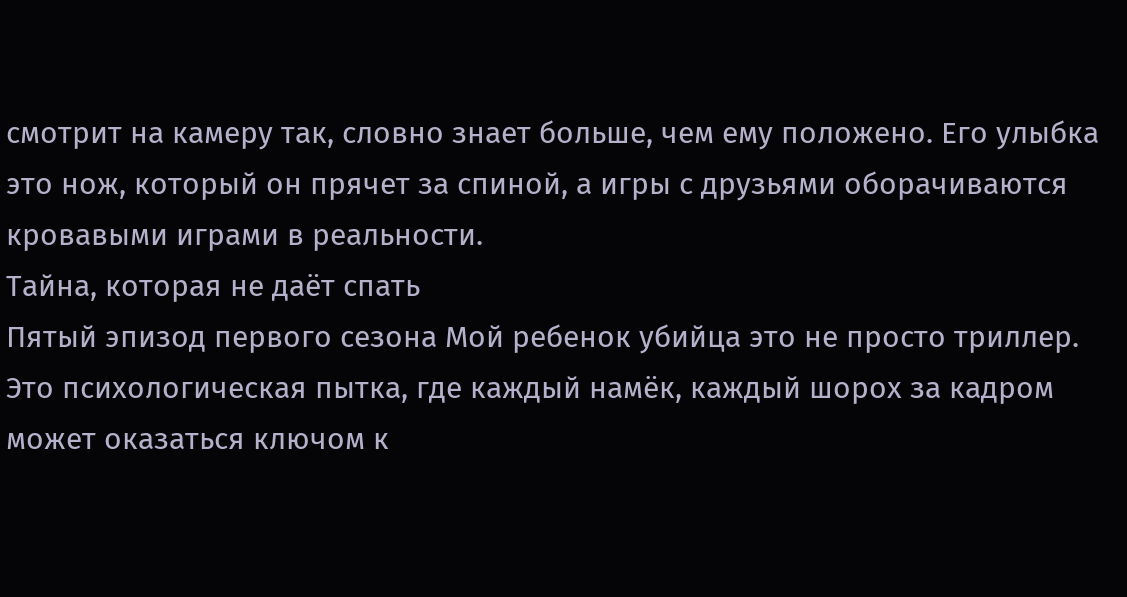смотрит на камеру так, словно знает больше, чем ему положено. Его улыбка это нож, который он прячет за спиной, а игры с друзьями оборачиваются кровавыми играми в реальности.
Тайна, которая не даёт спать
Пятый эпизод первого сезона Мой ребенок убийца это не просто триллер. Это психологическая пытка, где каждый намёк, каждый шорох за кадром может оказаться ключом к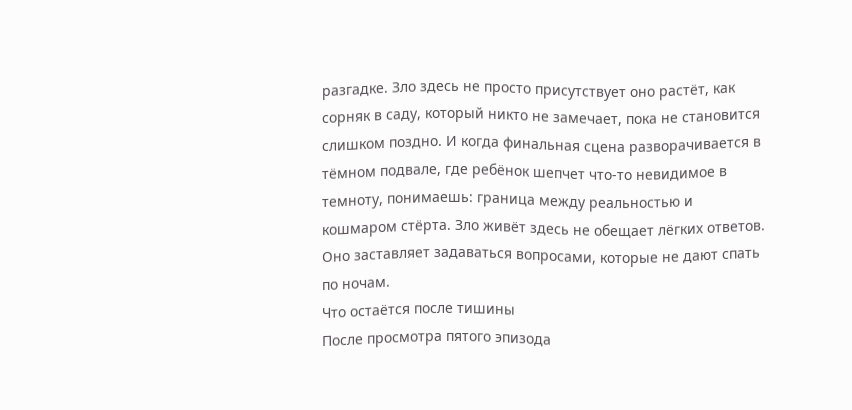разгадке. Зло здесь не просто присутствует оно растёт, как сорняк в саду, который никто не замечает, пока не становится слишком поздно. И когда финальная сцена разворачивается в тёмном подвале, где ребёнок шепчет что-то невидимое в темноту, понимаешь: граница между реальностью и кошмаром стёрта. Зло живёт здесь не обещает лёгких ответов. Оно заставляет задаваться вопросами, которые не дают спать по ночам.
Что остаётся после тишины
После просмотра пятого эпизода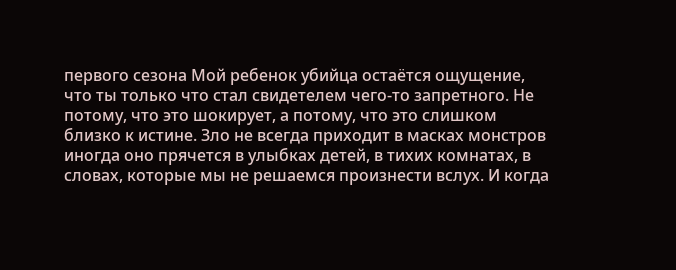первого сезона Мой ребенок убийца остаётся ощущение, что ты только что стал свидетелем чего-то запретного. Не потому, что это шокирует, а потому, что это слишком близко к истине. Зло не всегда приходит в масках монстров иногда оно прячется в улыбках детей, в тихих комнатах, в словах, которые мы не решаемся произнести вслух. И когда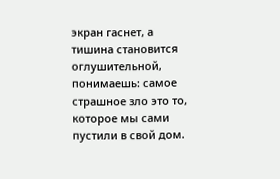экран гаснет, а тишина становится оглушительной, понимаешь: самое страшное зло это то, которое мы сами пустили в свой дом.